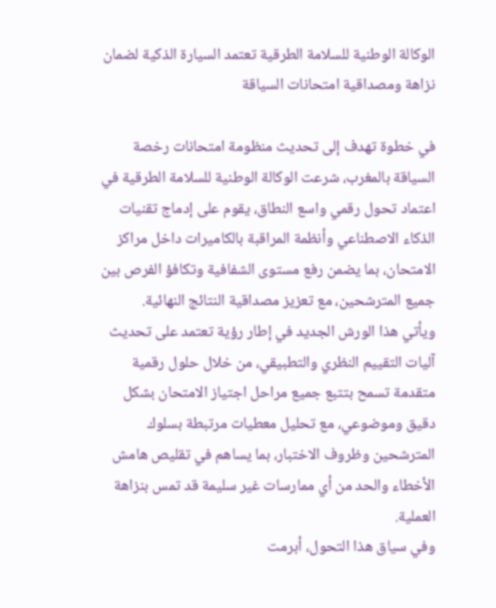الوكالة الوطنية للسلامة الطرقية تعتمد السيارة الذكية لضمان نزاهة ومصداقية امتحانات السياقة

في خطوة تهدف إلى تحديث منظومة امتحانات رخصة السياقة بالمغرب، شرعت الوكالة الوطنية للسلامة الطرقية في اعتماد تحول رقمي واسع النطاق، يقوم على إدماج تقنيات الذكاء الاصطناعي وأنظمة المراقبة بالكاميرات داخل مراكز الامتحان، بما يضمن رفع مستوى الشفافية وتكافؤ الفرص بين جميع المترشحين، مع تعزيز مصداقية النتائج النهائية.
ويأتي هذا الورش الجديد في إطار رؤية تعتمد على تحديث آليات التقييم النظري والتطبيقي، من خلال حلول رقمية متقدمة تسمح بتتبع جميع مراحل اجتياز الامتحان بشكل دقيق وموضوعي، مع تحليل معطيات مرتبطة بسلوك المترشحين وظروف الاختبار، بما يساهم في تقليص هامش الأخطاء والحد من أي ممارسات غير سليمة قد تمس بنزاهة العملية.
وفي سياق هذا التحول، أبرمت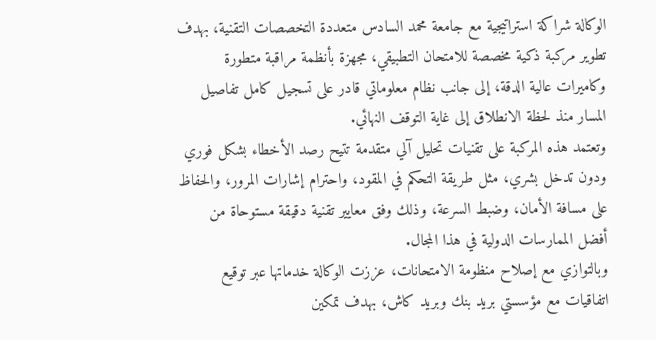الوكالة شراكة استراتيجية مع جامعة محمد السادس متعددة التخصصات التقنية، بهدف تطوير مركبة ذكية مخصصة للامتحان التطبيقي، مجهزة بأنظمة مراقبة متطورة وكاميرات عالية الدقة، إلى جانب نظام معلوماتي قادر على تسجيل كامل تفاصيل المسار منذ لحظة الانطلاق إلى غاية التوقف النهائي.
وتعتمد هذه المركبة على تقنيات تحليل آلي متقدمة تتيح رصد الأخطاء بشكل فوري ودون تدخل بشري، مثل طريقة التحكم في المقود، واحترام إشارات المرور، والحفاظ على مسافة الأمان، وضبط السرعة، وذلك وفق معايير تقنية دقيقة مستوحاة من أفضل الممارسات الدولية في هذا المجال.
وبالتوازي مع إصلاح منظومة الامتحانات، عززت الوكالة خدماتها عبر توقيع اتفاقيات مع مؤسستي بريد بنك وبريد كاش، بهدف تمكين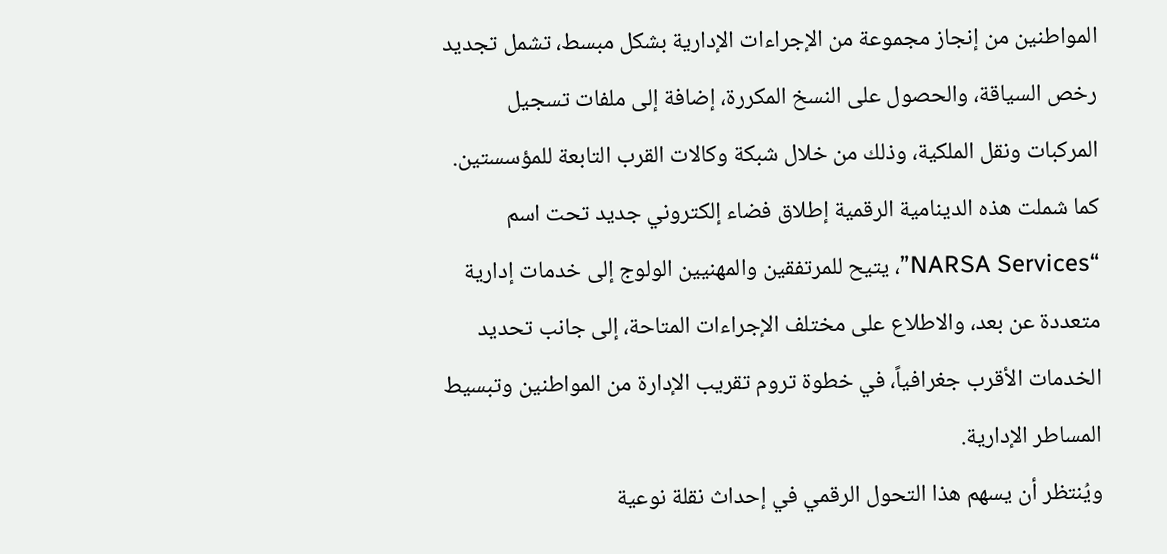المواطنين من إنجاز مجموعة من الإجراءات الإدارية بشكل مبسط، تشمل تجديد رخص السياقة، والحصول على النسخ المكررة، إضافة إلى ملفات تسجيل المركبات ونقل الملكية، وذلك من خلال شبكة وكالات القرب التابعة للمؤسستين.
كما شملت هذه الدينامية الرقمية إطلاق فضاء إلكتروني جديد تحت اسم “NARSA Services”، يتيح للمرتفقين والمهنيين الولوج إلى خدمات إدارية متعددة عن بعد، والاطلاع على مختلف الإجراءات المتاحة، إلى جانب تحديد الخدمات الأقرب جغرافياً، في خطوة تروم تقريب الإدارة من المواطنين وتبسيط المساطر الإدارية.
ويُنتظر أن يسهم هذا التحول الرقمي في إحداث نقلة نوعية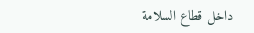داخل قطاع السلامة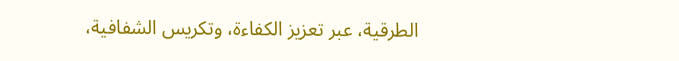الطرقية، عبر تعزيز الكفاءة، وتكريس الشفافية،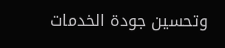وتحسين جودة الخدمات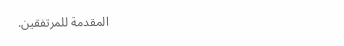المقدمة للمرتفقين.